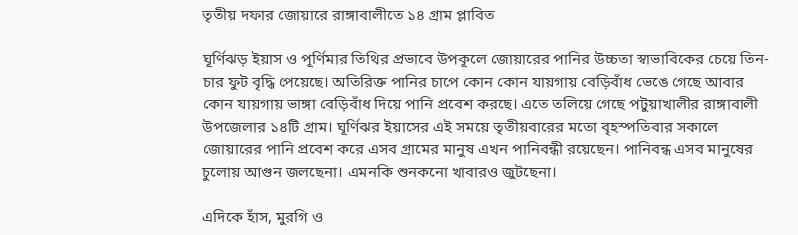তৃতীয় দফার জোয়ারে রাঙ্গাবালীতে ১৪ গ্রাম প্লাবিত

ঘূর্ণিঝড় ইয়াস ও পূর্ণিমার তিথির প্রভাবে উপকূলে জোয়ারের পানির উচ্চতা স্বাভাবিকের চেয়ে তিন-চার ফুট বৃদ্ধি পেয়েছে। অতিরিক্ত পানির চাপে কোন কোন যায়গায় বেড়িবাঁধ ভেঙে গেছে আবার কোন যায়গায় ভাঙ্গা বেড়িবাঁধ দিয়ে পানি প্রবেশ করছে। এতে তলিয়ে গেছে পটুয়াখালীর রাঙ্গাবালী উপজেলার ১৪টি গ্রাম। ঘূর্ণিঝর ইয়াসের এই সময়ে তৃতীয়বারের মতো বৃহস্পতিবার সকালে জোয়ারের পানি প্রবেশ করে এসব গ্রামের মানুষ এখন পানিবন্ধী রয়েছেন। পানিবন্ধ এসব মানুষের চুলোয় আগুন জলছেনা। এমনকি শুনকনো খাবারও জুটছেনা।

এদিকে হাঁস, মুরগি ও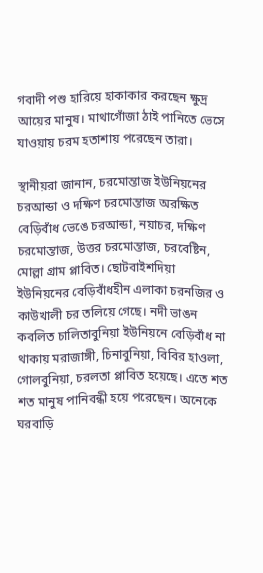গবাদী পশু হারিয়ে হাকাকার করছেন ক্ষুদ্র আয়ের মানুষ। মাথাগোঁজা ঠাই পানিতে ভেসে যাওয়ায় চরম হতাশায় পরেছেন তারা।

স্থানীয়রা জানান, চরমোন্তাজ ইউনিয়নের চরআন্ডা ও দক্ষিণ চরমোন্তাজ অরক্ষিত বেড়িবাঁধ ভেঙে চরআন্ডা, নয়াচর, দক্ষিণ চরমোন্তাজ, উত্তর চরমোন্তাজ, চরবেষ্টিন, মোল্লা গ্রাম প্লাবিত। ছোটবাইশদিয়া ইউনিয়নের বেড়িবাঁধহীন এলাকা চরনজির ও কাউখালী চর তলিয়ে গেছে। নদী ভাঙন কবলিত চালিতাবুনিয়া ইউনিয়নে বেড়িবাঁধ না থাকায় মরাজাঙ্গী, চিনাবুনিয়া, বিবির হাওলা, গোলবুনিয়া, চরলতা প্লাবিত হয়েছে। এতে শত শত মানুষ পানিবন্ধী হয়ে পরেছেন। অনেকে ঘরবাড়ি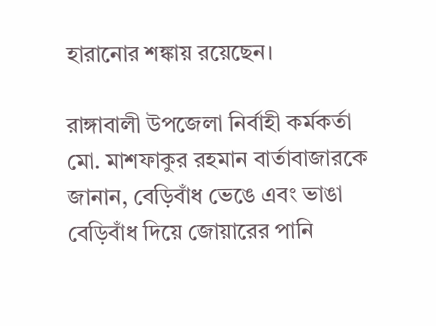হারানোর শঙ্কায় রয়েছেন।

রাঙ্গাবালী উপজেলা নির্বাহী কর্মকর্তা মো. মাশফাকুর রহমান বার্তাবাজারকে জানান, বেড়িবাঁধ ভেঙে এবং ভাঙা বেড়িবাঁধ দিয়ে জোয়ারের পানি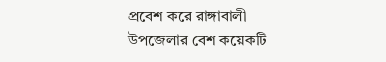প্রবেশ করে রাঙ্গাবালী উপজেলার বেশ কয়েকটি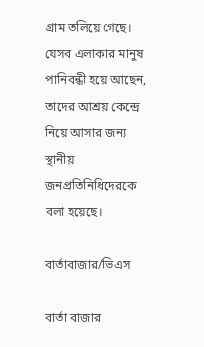গ্রাম তলিয়ে গেছে। যেসব এলাকার মানুষ পানিবন্ধী হয়ে আছেন, তাদের আশ্রয় কেন্দ্রে নিয়ে আসার জন্য স্থানীয় জনপ্রতিনিধিদেরকে বলা হয়েছে।

বার্তাবাজার/ভিএস

বার্তা বাজার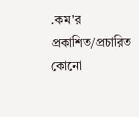.কম'র প্রকাশিত/প্রচারিত কোনো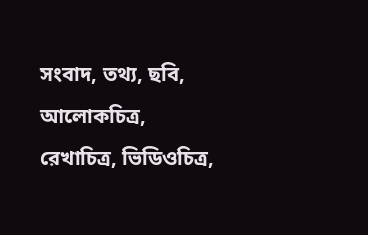সংবাদ, তথ্য, ছবি, আলোকচিত্র, রেখাচিত্র, ভিডিওচিত্র,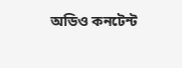অডিও কনটেন্ট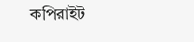কপিরাইট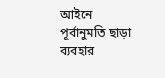আইনে পূর্বানুমতি ছাড়া ব্যবহার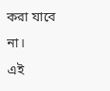করা যাবে না।
এই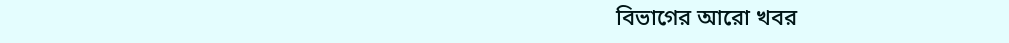বিভাগের আরো খবর